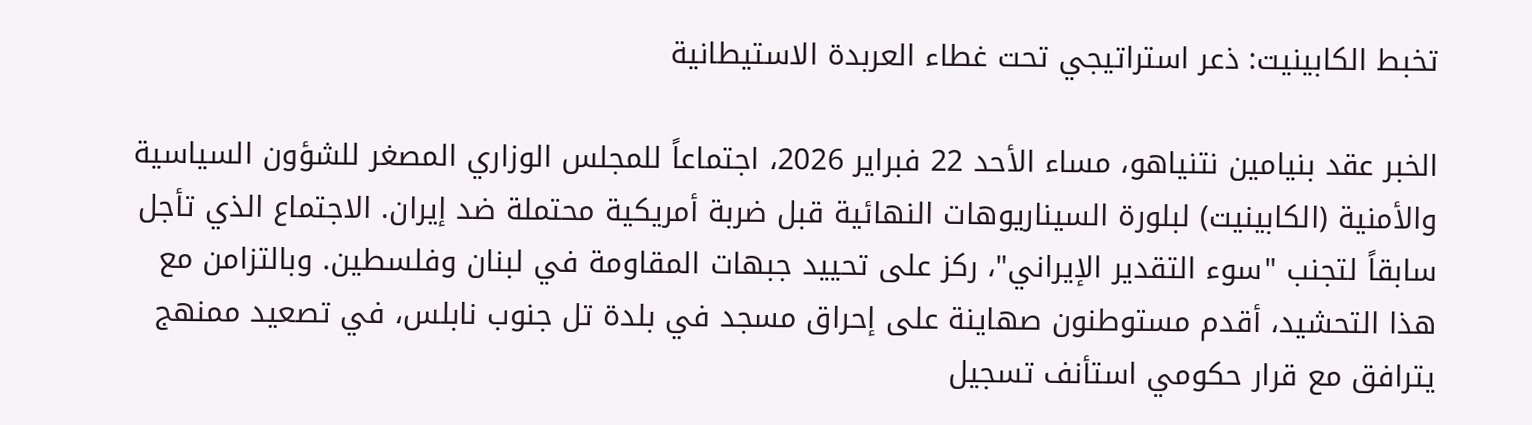تخبط الكابينيت: ذعر استراتيجي تحت غطاء العربدة الاستيطانية

الخبر عقد بنيامين نتنياهو، مساء الأحد 22 فبراير 2026، اجتماعاً للمجلس الوزاري المصغر للشؤون السياسية والأمنية (الكابينيت) لبلورة السيناريوهات النهائية قبل ضربة أمريكية محتملة ضد إيران. الاجتماع الذي تأجل سابقاً لتجنب "سوء التقدير الإيراني"، ركز على تحييد جبهات المقاومة في لبنان وفلسطين. وبالتزامن مع هذا التحشيد، أقدم مستوطنون صهاينة على إحراق مسجد في بلدة تل جنوب نابلس، في تصعيد ممنهج يترافق مع قرار حكومي استأنف تسجيل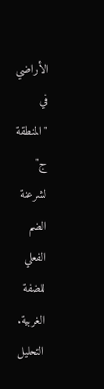الأراضي في "المنطقة ج" لشرعنة الضم الفعلي للضفة الغربية.
التحليل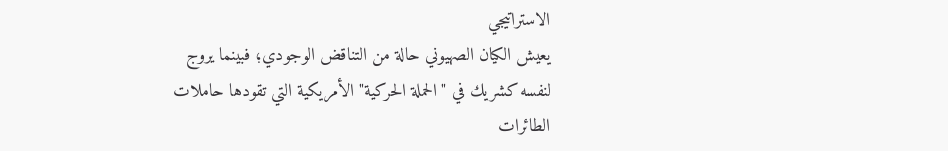الاستراتيجي
يعيش الكيان الصهيوني حالة من التناقض الوجودي؛ فبينما يروج لنفسه كشريك في "الحملة الحركية" الأمريكية التي تقودها حاملات الطائرات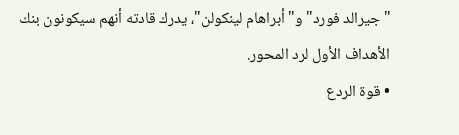"جيرالد فورد" و"أبراهام لينكولن"، يدرك قادته أنهم سيكونون بنك الأهداف الأول لرد المحور.
• قوة الردع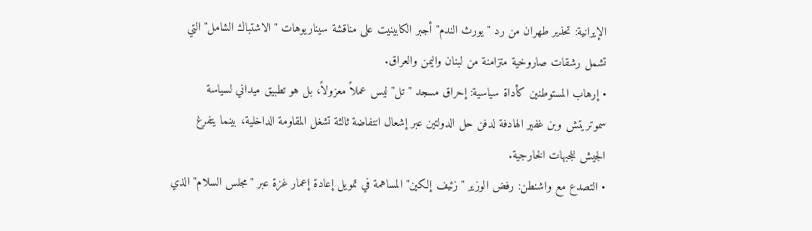الإيرانية: تحذير طهران من رد "يورث الندم" أجبر الكابينيت على مناقشة سيناريوهات "الاشتباك الشامل" التي تشمل رشقات صاروخية متزامنة من لبنان واليمن والعراق.
• إرهاب المستوطنين كأداة سياسية: إحراق مسجد "تل" ليس عملاً معزولاً، بل هو تطبيق ميداني لسياسة سموتريتش وبن غفير الهادفة لدفن حل الدولتين عبر إشعال انتفاضة ثالثة تشغل المقاومة الداخلية، بينما يتفرغ الجيش للجبهات الخارجية.
• التصدع مع واشنطن: رفض الوزير "زئيف إلكين" المساهمة في تمويل إعادة إعمار غزة عبر "مجلس السلام" الذي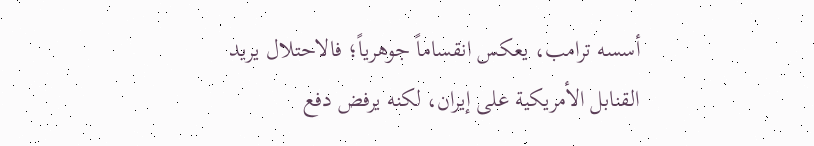أسسه ترامب، يعكس انقساماً جوهرياً؛ فالاحتلال يريد القنابل الأمريكية على إيران، لكنه يرفض دفع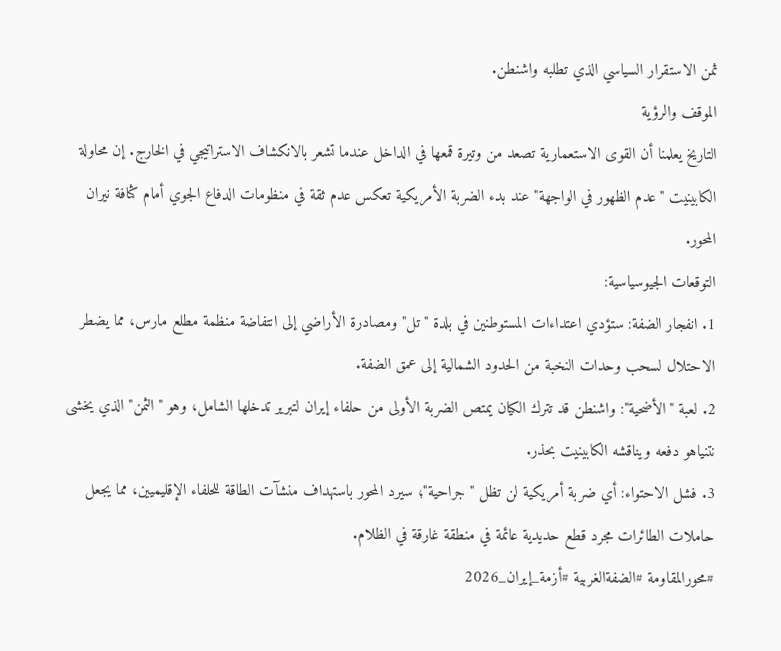ثمن الاستقرار السياسي الذي تطلبه واشنطن.
الموقف والرؤية
التاريخ يعلمنا أن القوى الاستعمارية تصعد من وتيرة قمعها في الداخل عندما تشعر بالانكشاف الاستراتيجي في الخارج. إن محاولة الكابينيت "عدم الظهور في الواجهة" عند بدء الضربة الأمريكية تعكس عدم ثقة في منظومات الدفاع الجوي أمام كثافة نيران المحور.
التوقعات الجيوسياسية:
1. انفجار الضفة: ستؤدي اعتداءات المستوطنين في بلدة "تل" ومصادرة الأراضي إلى انتفاضة منظمة مطلع مارس، مما يضطر الاحتلال لسحب وحدات النخبة من الحدود الشمالية إلى عمق الضفة.
2. لعبة "الأضحية": واشنطن قد تترك الكيان يمتص الضربة الأولى من حلفاء إيران لتبرير تدخلها الشامل، وهو "الثمن" الذي يخشى نتنياهو دفعه ويناقشه الكابينيت بحذر.
3. فشل الاحتواء: أي ضربة أمريكية لن تظل "جراحية"؛ سيرد المحور باستهداف منشآت الطاقة للحلفاء الإقليميين، مما يجعل حاملات الطائرات مجرد قطع حديدية عائمة في منطقة غارقة في الظلام.
#محورالمقاومة #الضفةالغربية #أزمة_إيران_2026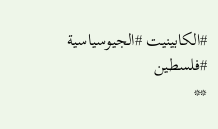#الكابينيت #الجيوسياسية #فلسطين
**